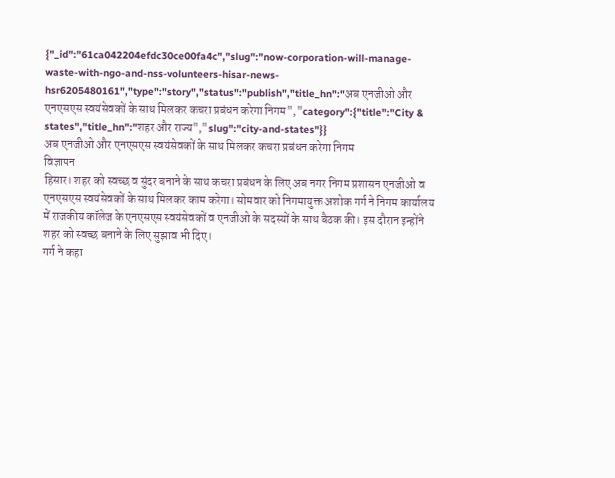{"_id":"61ca042204efdc30ce00fa4c","slug":"now-corporation-will-manage-waste-with-ngo-and-nss-volunteers-hisar-news-hsr6205480161","type":"story","status":"publish","title_hn":"अब एनजीओ और एनएसएस स्वयंसेवकों के साथ मिलकर कचरा प्रबंधन करेगा निगम","category":{"title":"City & states","title_hn":"शहर और राज्य","slug":"city-and-states"}}
अब एनजीओ और एनएसएस स्वयंसेवकों के साथ मिलकर कचरा प्रबंधन करेगा निगम
विज्ञापन
हिसार। शहर को स्वच्छ व सुंदर बनाने के साथ कचरा प्रबंधन के लिए अब नगर निगम प्रशासन एनजीओ व एनएसएस स्वयंसेवकों के साथ मिलकर काम करेगा। सोमवार को निगमायुक्त अशोक गर्ग ने निगम कार्यालय में राजकीय कॉलेज के एनएसएस स्वयंसेवकों व एनजीओ के सदस्यों के साथ बैठक की। इस दौरान इन्होंने शहर को स्वच्छ बनाने के लिए सुझाव भी दिए।
गर्ग ने कहा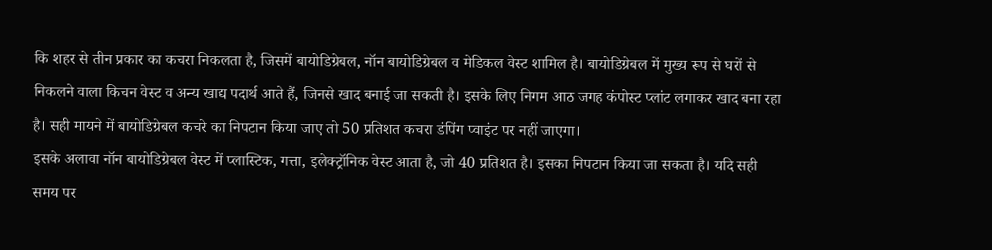कि शहर से तीन प्रकार का कचरा निकलता है, जिसमें बायोडिग्रेबल, नॉन बायोडिग्रेबल व मेडिकल वेस्ट शामिल है। बायोडिग्रेबल में मुख्य रूप से घरों से निकलने वाला किचन वेस्ट व अन्य खाद्य पदार्थ आते हैं, जिनसे खाद बनाई जा सकती है। इसके लिए निगम आठ जगह कंपोस्ट प्लांट लगाकर खाद बना रहा है। सही मायने में बायोडिग्रेबल कचरे का निपटान किया जाए तो 50 प्रतिशत कचरा डंपिंग प्वाइंट पर नहीं जाएगा।
इसके अलावा नॉन बायोडिग्रेबल वेस्ट में प्लास्टिक, गत्ता, इलेक्ट्रॉनिक वेस्ट आता है, जो 40 प्रतिशत है। इसका निपटान किया जा सकता है। यदि सही समय पर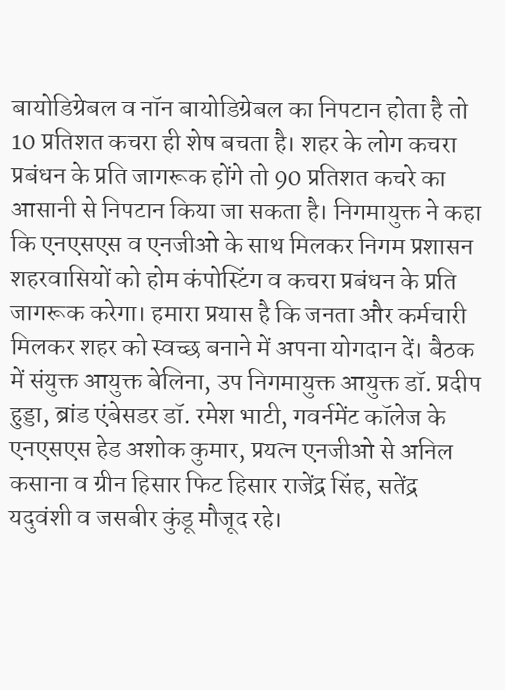बायोडिग्रेबल व नॉन बायोडिग्रेबल का निपटान होता है तो 10 प्रतिशत कचरा ही शेष बचता है। शहर के लोग कचरा प्रबंधन के प्रति जागरूक होंगे तो 90 प्रतिशत कचरे का आसानी से निपटान किया जा सकता है। निगमायुक्त ने कहा कि एनएसएस व एनजीओ के साथ मिलकर निगम प्रशासन शहरवासियों को होम कंपोस्टिंग व कचरा प्रबंधन के प्रति जागरूक करेगा। हमारा प्रयास है कि जनता और कर्मचारी मिलकर शहर को स्वच्छ बनाने में अपना योगदान दें। बैठक में संयुक्त आयुक्त बेलिना, उप निगमायुक्त आयुक्त डॉ. प्रदीप हुड्डा, ब्रांड एंबेसडर डॉ. रमेश भाटी, गवर्नमेंट कॉलेज के एनएसएस हेड अशोक कुमार, प्रयत्न एनजीओ से अनिल कसाना व ग्रीन हिसार फिट हिसार राजेंद्र सिंह, सतेंद्र यदुवंशी व जसबीर कुंडू मौजूद रहे।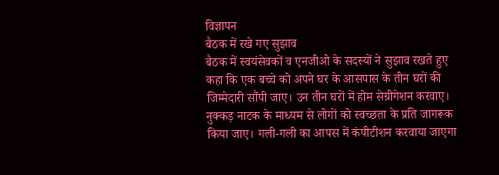विज्ञापन
बैठक में रखे गए सुझाव
बैठक में स्वयंसेवकों व एनजीओ के सदस्यों ने सुझाव रखते हुए कहा कि एक बच्चे को अपने घर के आसपास के तीन घरों की जिम्मेदारी सौंपी जाए। उन तीन घरों में होम सेग्रीगेशन करवाए। नुक्कड़ नाटक के माध्यम से लोगों को स्वच्छता के प्रति जागरूक किया जाए। गली-गली का आपस में कंपीटीशन करवाया जाएगा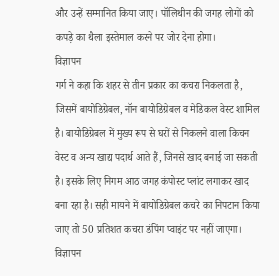और उन्हें सम्मानित किया जाए। पॉलिथीन की जगह लोगों को कपड़े का थैला इस्तेमाल करने पर जोर देना होगा।
विज्ञापन
गर्ग ने कहा कि शहर से तीन प्रकार का कचरा निकलता है, जिसमें बायोडिग्रेबल, नॉन बायोडिग्रेबल व मेडिकल वेस्ट शामिल है। बायोडिग्रेबल में मुख्य रूप से घरों से निकलने वाला किचन वेस्ट व अन्य खाद्य पदार्थ आते हैं, जिनसे खाद बनाई जा सकती है। इसके लिए निगम आठ जगह कंपोस्ट प्लांट लगाकर खाद बना रहा है। सही मायने में बायोडिग्रेबल कचरे का निपटान किया जाए तो 50 प्रतिशत कचरा डंपिंग प्वाइंट पर नहीं जाएगा।
विज्ञापन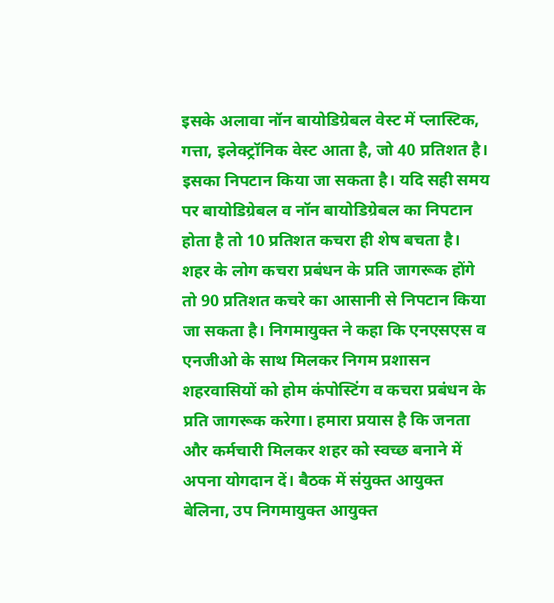इसके अलावा नॉन बायोडिग्रेबल वेस्ट में प्लास्टिक, गत्ता, इलेक्ट्रॉनिक वेस्ट आता है, जो 40 प्रतिशत है। इसका निपटान किया जा सकता है। यदि सही समय पर बायोडिग्रेबल व नॉन बायोडिग्रेबल का निपटान होता है तो 10 प्रतिशत कचरा ही शेष बचता है। शहर के लोग कचरा प्रबंधन के प्रति जागरूक होंगे तो 90 प्रतिशत कचरे का आसानी से निपटान किया जा सकता है। निगमायुक्त ने कहा कि एनएसएस व एनजीओ के साथ मिलकर निगम प्रशासन शहरवासियों को होम कंपोस्टिंग व कचरा प्रबंधन के प्रति जागरूक करेगा। हमारा प्रयास है कि जनता और कर्मचारी मिलकर शहर को स्वच्छ बनाने में अपना योगदान दें। बैठक में संयुक्त आयुक्त बेलिना, उप निगमायुक्त आयुक्त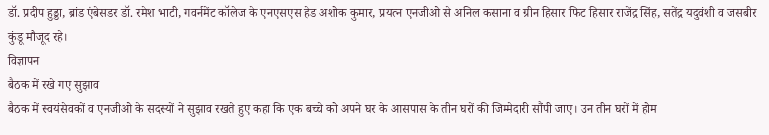डॉ. प्रदीप हुड्डा, ब्रांड एंबेसडर डॉ. रमेश भाटी, गवर्नमेंट कॉलेज के एनएसएस हेड अशोक कुमार, प्रयत्न एनजीओ से अनिल कसाना व ग्रीन हिसार फिट हिसार राजेंद्र सिंह, सतेंद्र यदुवंशी व जसबीर कुंडू मौजूद रहे।
विज्ञापन
बैठक में रखे गए सुझाव
बैठक में स्वयंसेवकों व एनजीओ के सदस्यों ने सुझाव रखते हुए कहा कि एक बच्चे को अपने घर के आसपास के तीन घरों की जिम्मेदारी सौंपी जाए। उन तीन घरों में होम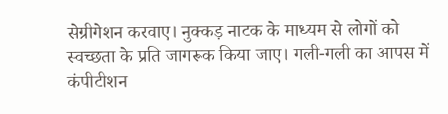सेग्रीगेशन करवाए। नुक्कड़ नाटक के माध्यम से लोगों को स्वच्छता के प्रति जागरूक किया जाए। गली-गली का आपस में कंपीटीशन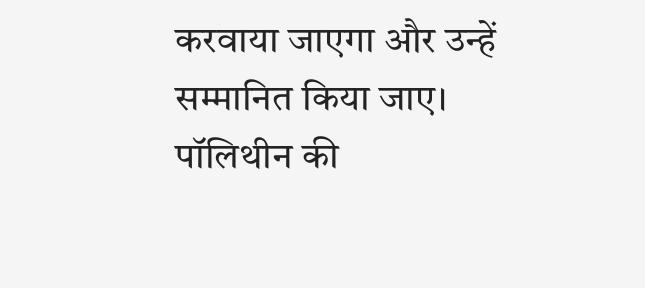करवाया जाएगा और उन्हें सम्मानित किया जाए। पॉलिथीन की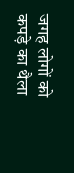जगह लोगों को कपड़े का थैला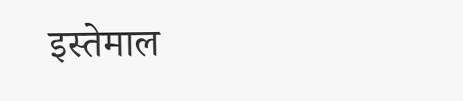इस्तेमाल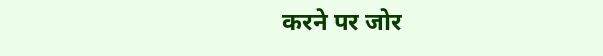करने पर जोर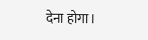देना होगा।